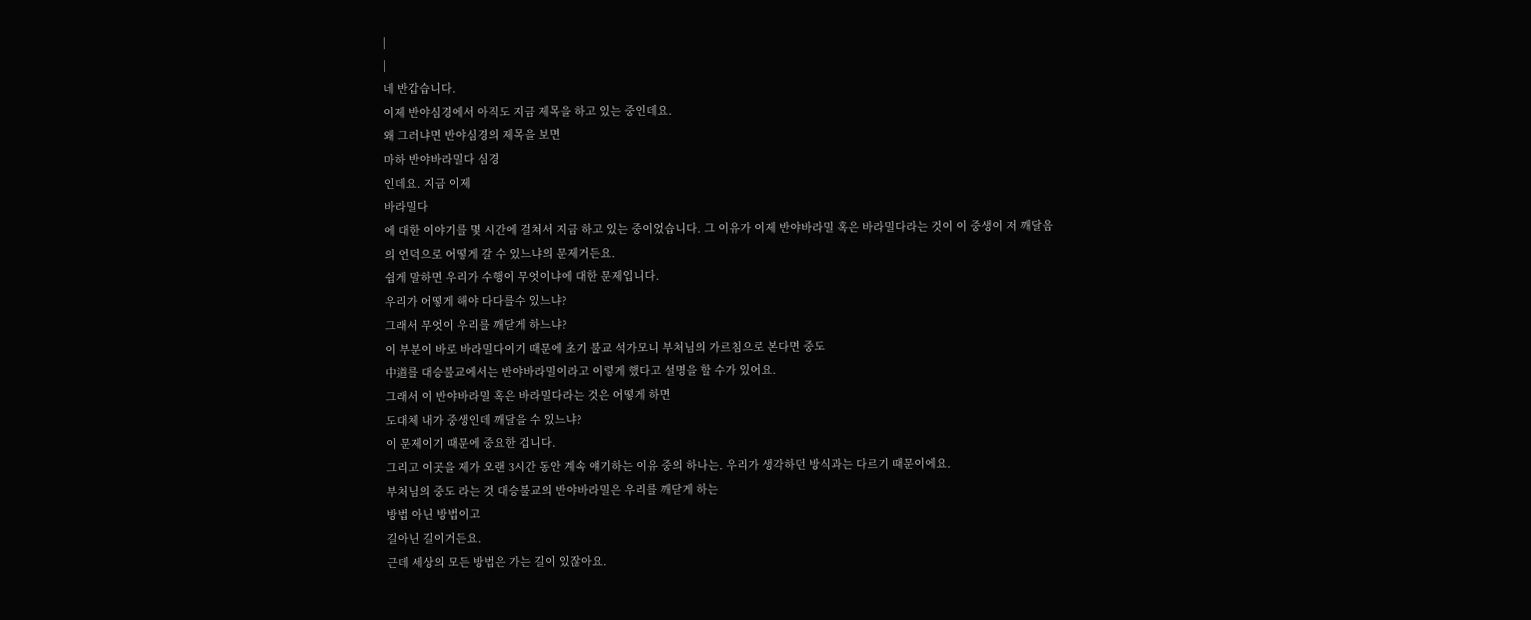|
|
네 반갑습니다.
이제 반야심경에서 아직도 지금 제목을 하고 있는 중인데요.
왜 그러냐면 반야심경의 제목을 보면
마하 반야바라밀다 심경
인데요. 지금 이제
바라밀다
에 대한 이야기를 몇 시간에 걸쳐서 지금 하고 있는 중이었습니다. 그 이유가 이제 반야바라밀 혹은 바라밀다라는 것이 이 중생이 저 깨달음의 언덕으로 어떻게 갈 수 있느냐의 문제거든요.
쉽게 말하면 우리가 수행이 무엇이냐에 대한 문제입니다.
우리가 어떻게 해야 다다를수 있느냐?
그래서 무엇이 우리를 깨닫게 하느냐?
이 부분이 바로 바라밀다이기 때문에 초기 불교 석가모니 부처님의 가르침으로 본다면 중도
中道를 대승불교에서는 반야바라밀이라고 이렇게 했다고 설명을 할 수가 있어요.
그래서 이 반야바라밀 혹은 바라밀다라는 것은 어떻게 하면
도대체 내가 중생인데 깨달을 수 있느냐?
이 문제이기 때문에 중요한 겁니다.
그리고 이곳을 제가 오랜 3시간 동안 계속 얘기하는 이유 중의 하나는. 우리가 생각하던 방식과는 다르기 때문이에요.
부처님의 중도 라는 것 대승불교의 반야바라밀은 우리를 깨닫게 하는
방법 아닌 방법이고
길아닌 길이거든요.
근데 세상의 모든 방법은 가는 길이 있잖아요.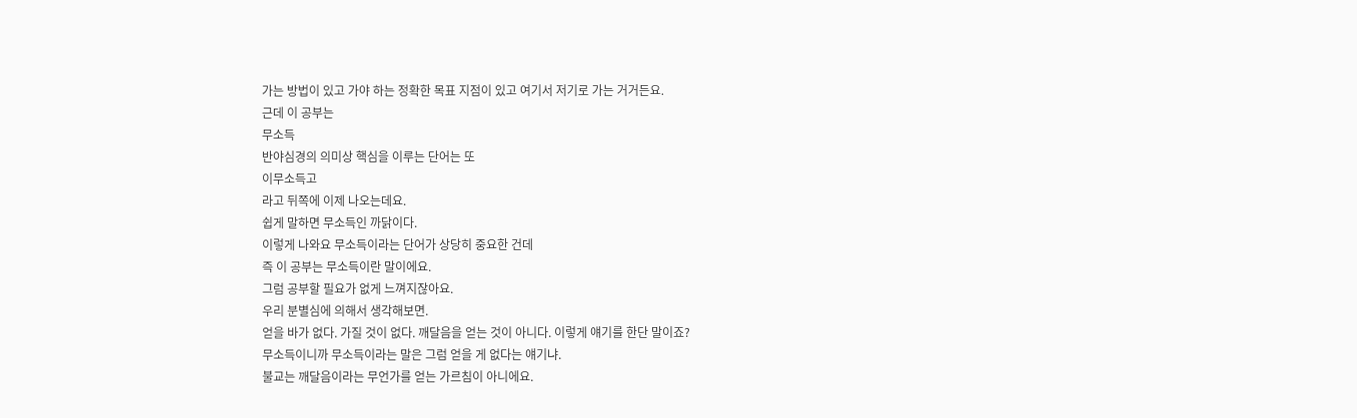가는 방법이 있고 가야 하는 정확한 목표 지점이 있고 여기서 저기로 가는 거거든요.
근데 이 공부는
무소득
반야심경의 의미상 핵심을 이루는 단어는 또
이무소득고
라고 뒤쪽에 이제 나오는데요.
쉽게 말하면 무소득인 까닭이다.
이렇게 나와요 무소득이라는 단어가 상당히 중요한 건데
즉 이 공부는 무소득이란 말이에요.
그럼 공부할 필요가 없게 느껴지잖아요.
우리 분별심에 의해서 생각해보면.
얻을 바가 없다. 가질 것이 없다. 깨달음을 얻는 것이 아니다. 이렇게 얘기를 한단 말이죠?
무소득이니까 무소득이라는 말은 그럼 얻을 게 없다는 얘기냐.
불교는 깨달음이라는 무언가를 얻는 가르침이 아니에요.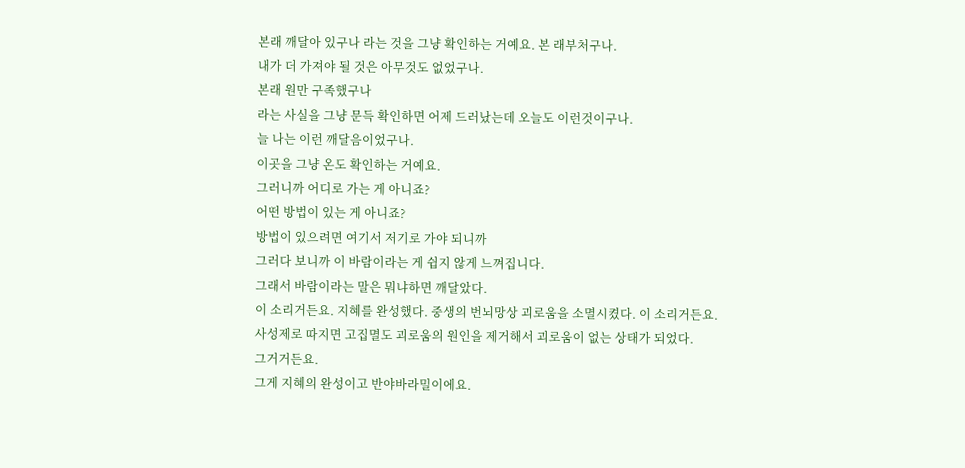본래 깨달아 있구나 라는 것을 그냥 확인하는 거예요. 본 래부처구나.
내가 더 가져야 될 것은 아무것도 없었구나.
본래 원만 구족했구나
라는 사실을 그냥 문득 확인하면 어제 드러났는데 오늘도 이런것이구나.
늘 나는 이런 깨달음이었구나.
이곳을 그냥 온도 확인하는 거예요.
그러니까 어디로 가는 게 아니죠?
어떤 방법이 있는 게 아니죠?
방법이 있으려면 여기서 저기로 가야 되니까
그러다 보니까 이 바람이라는 게 쉽지 않게 느껴집니다.
그래서 바람이라는 말은 뭐냐하면 깨달았다.
이 소리거든요. 지혜를 완성했다. 중생의 번뇌망상 괴로움을 소멸시켰다. 이 소리거든요.
사성제로 따지면 고집멸도 괴로움의 원인을 제거해서 괴로움이 없는 상태가 되었다.
그거거든요.
그게 지혜의 완성이고 반야바라밀이에요.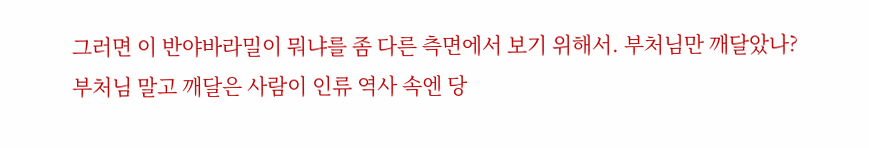그러면 이 반야바라밀이 뭐냐를 좀 다른 측면에서 보기 위해서. 부처님만 깨달았나?
부처님 말고 깨달은 사람이 인류 역사 속엔 당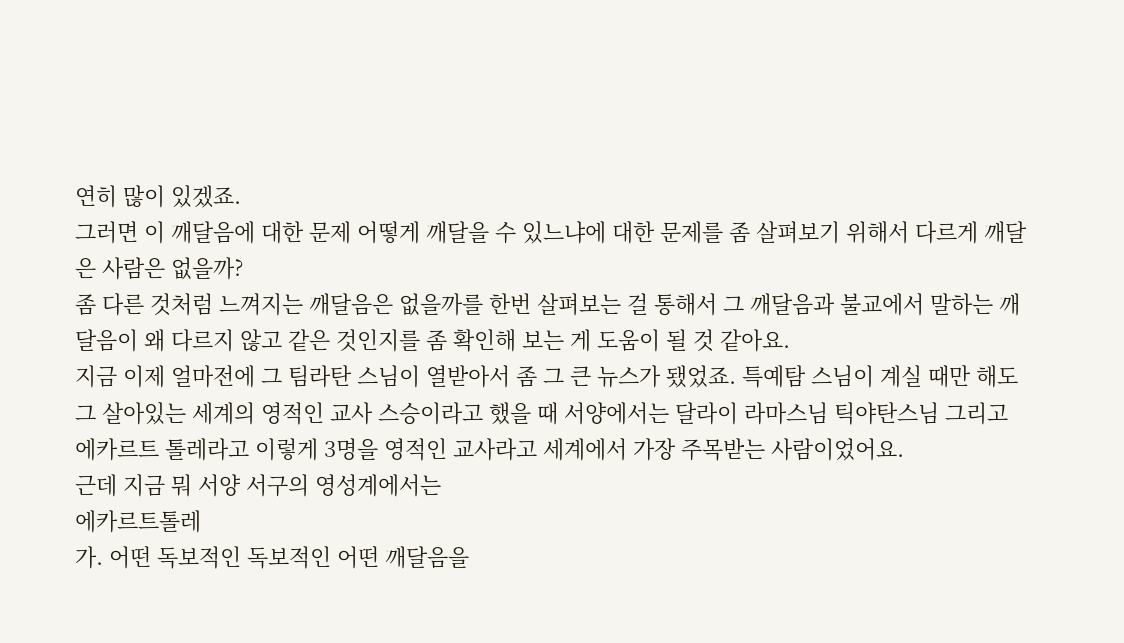연히 많이 있겠죠.
그러면 이 깨달음에 대한 문제 어떻게 깨달을 수 있느냐에 대한 문제를 좀 살펴보기 위해서 다르게 깨달은 사람은 없을까?
좀 다른 것처럼 느껴지는 깨달음은 없을까를 한번 살펴보는 걸 통해서 그 깨달음과 불교에서 말하는 깨달음이 왜 다르지 않고 같은 것인지를 좀 확인해 보는 게 도움이 될 것 같아요.
지금 이제 얼마전에 그 팀라탄 스님이 열받아서 좀 그 큰 뉴스가 됐었죠. 특예탐 스님이 계실 때만 해도 그 살아있는 세계의 영적인 교사 스승이라고 했을 때 서양에서는 달라이 라마스님 틱야탄스님 그리고 에카르트 톨레라고 이렇게 3명을 영적인 교사라고 세계에서 가장 주목받는 사람이었어요.
근데 지금 뭐 서양 서구의 영성계에서는
에카르트톨레
가. 어떤 독보적인 독보적인 어떤 깨달음을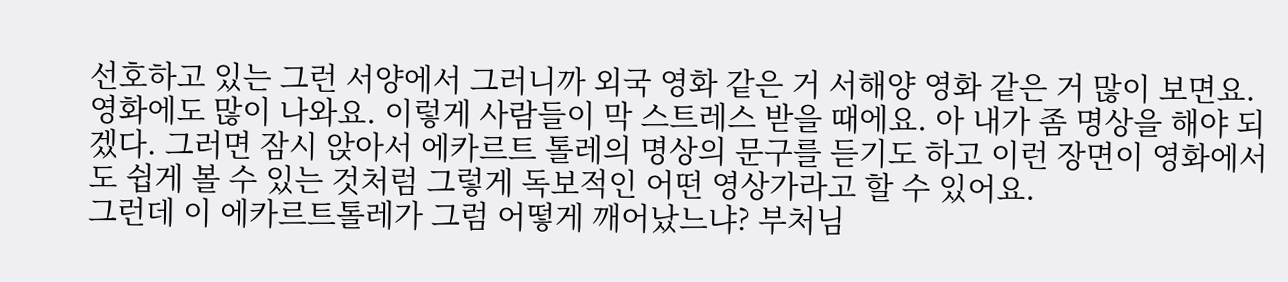선호하고 있는 그런 서양에서 그러니까 외국 영화 같은 거 서해양 영화 같은 거 많이 보면요. 영화에도 많이 나와요. 이렇게 사람들이 막 스트레스 받을 때에요. 아 내가 좀 명상을 해야 되겠다. 그러면 잠시 앉아서 에카르트 톨레의 명상의 문구를 듣기도 하고 이런 장면이 영화에서도 쉽게 볼 수 있는 것처럼 그렇게 독보적인 어떤 영상가라고 할 수 있어요.
그런데 이 에카르트톨레가 그럼 어떻게 깨어났느냐? 부처님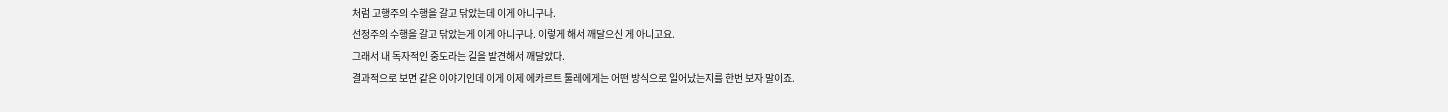처럼 고행주의 수행을 갈고 닦았는데 이게 아니구나.
선정주의 수행을 갈고 닦았는게 이게 아니구나. 이렇게 해서 깨달으신 게 아니고요.
그래서 내 독자적인 중도라는 길을 발견해서 깨달았다.
결과적으로 보면 같은 이야기인데 이게 이제 에카르트 툴레에게는 어떤 방식으로 일어났는지를 한번 보자 말이죠.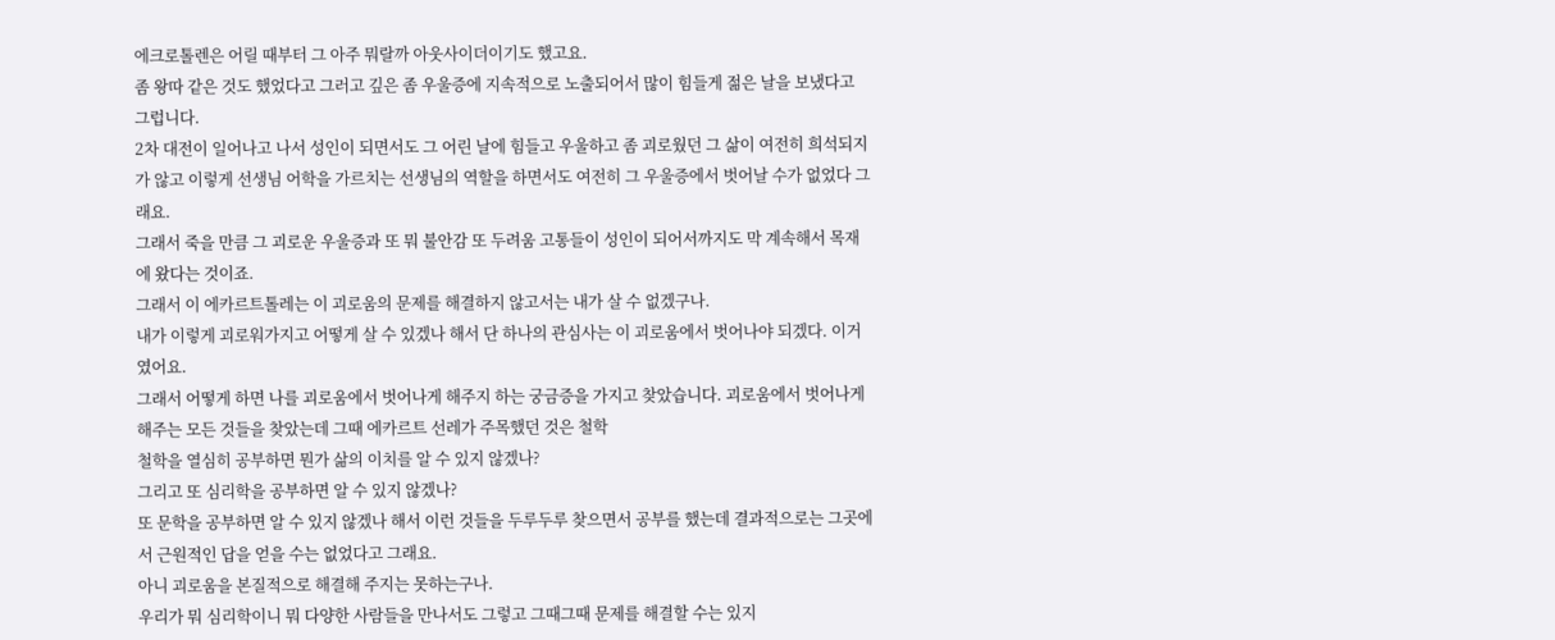에크로톨렌은 어릴 때부터 그 아주 뭐랄까 아웃사이더이기도 했고요.
좀 왕따 같은 것도 했었다고 그러고 깊은 좀 우울증에 지속적으로 노출되어서 많이 힘들게 젊은 날을 보냈다고 그럽니다.
2차 대전이 일어나고 나서 성인이 되면서도 그 어린 날에 힘들고 우울하고 좀 괴로웠던 그 삶이 여전히 희석되지가 않고 이렇게 선생님 어학을 가르치는 선생님의 역할을 하면서도 여전히 그 우울증에서 벗어날 수가 없었다 그래요.
그래서 죽을 만큼 그 괴로운 우울증과 또 뭐 불안감 또 두려움 고통들이 성인이 되어서까지도 막 계속해서 목재에 왔다는 것이죠.
그래서 이 에카르트톨레는 이 괴로움의 문제를 해결하지 않고서는 내가 살 수 없겠구나.
내가 이렇게 괴로워가지고 어떻게 살 수 있겠나 해서 단 하나의 관심사는 이 괴로움에서 벗어나야 되겠다. 이거였어요.
그래서 어떻게 하면 나를 괴로움에서 벗어나게 해주지 하는 궁금증을 가지고 찾았습니다. 괴로움에서 벗어나게 해주는 모든 것들을 찾았는데 그때 에카르트 선레가 주목했던 것은 철학
철학을 열심히 공부하면 뭔가 삶의 이치를 알 수 있지 않겠나?
그리고 또 심리학을 공부하면 알 수 있지 않겠나?
또 문학을 공부하면 알 수 있지 않겠나 해서 이런 것들을 두루두루 찾으면서 공부를 했는데 결과적으로는 그곳에서 근원적인 답을 얻을 수는 없었다고 그래요.
아니 괴로움을 본질적으로 해결해 주지는 못하는구나.
우리가 뭐 심리학이니 뭐 다양한 사람들을 만나서도 그렇고 그때그때 문제를 해결할 수는 있지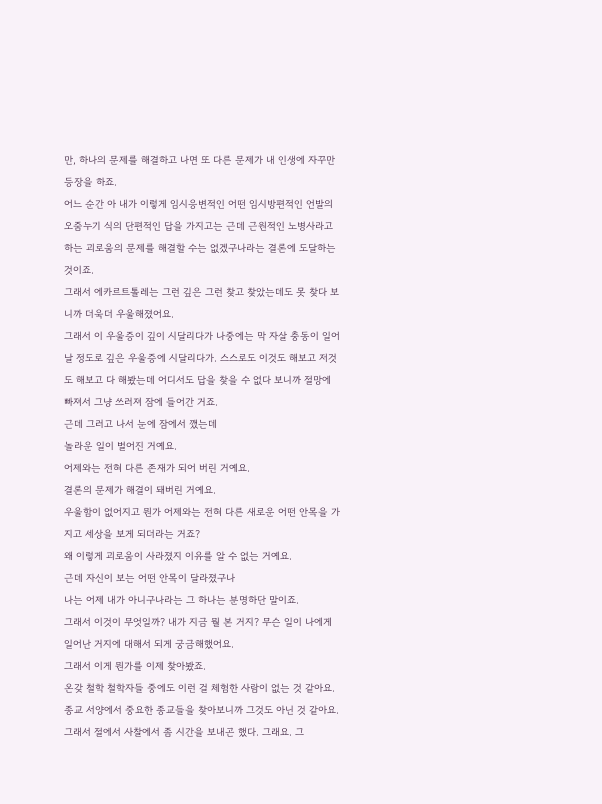만, 하나의 문제를 해결하고 나면 또 다른 문제가 내 인생에 자꾸만 등장을 하죠.
어느 순간 아 내가 이렇게 임시응변적인 어떤 임시방편적인 언발의 오줌누기 식의 단편적인 답을 가지고는 근데 근원적인 노병사라고 하는 괴로움의 문제를 해결할 수는 없겠구나라는 결론에 도달하는 것이죠.
그래서 에카르트톨레는 그런 깊은 그런 찾고 찾았는데도 못 찾다 보니까 더욱더 우울해졌어요.
그래서 이 우울증이 깊이 시달리다가 나중에는 막 자살 충동이 일어날 정도로 깊은 우울증에 시달리다가. 스스로도 이것도 해보고 저것도 해보고 다 해봤는데 어디서도 답을 찾을 수 없다 보니까 절망에 빠져서 그냥 쓰러져 잠에 들어간 거죠.
근데 그러고 나서 눈에 잠에서 깼는데
놀라운 일이 벌어진 거예요.
어제와는 전혀 다른 존재가 되어 버린 거예요.
결론의 문제가 해결이 돼버린 거예요.
우울함이 없어지고 뭔가 어제와는 전혀 다른 새로운 어떤 안목을 가지고 세상을 보게 되더라는 거죠?
왜 이렇게 괴로움이 사라졌지 이유를 알 수 없는 거예요.
근데 자신이 보는 어떤 안목이 달라졌구나
나는 어제 내가 아니구나라는 그 하나는 분명하단 말이죠.
그래서 이것이 무엇일까? 내가 지금 뭘 본 거지? 무슨 일이 나에게 일어난 거지에 대해서 되게 궁금해했어요.
그래서 이게 뭔가를 이제 찾아봤죠.
온갖 철학 철학자들 중에도 이런 걸 체험한 사람이 없는 것 같아요.
종교 서양에서 중요한 종교들을 찾아보니까 그것도 아닌 것 같아요. 그래서 절에서 사찰에서 좀 시간을 보내곤 했다. 그래요. 그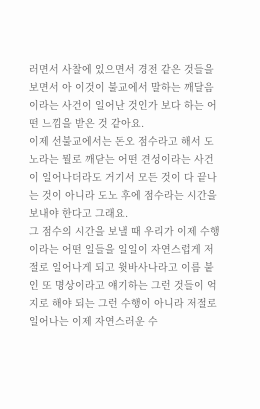러면서 사찰에 있으면서 경전 같은 것들을 보면서 아 이것이 불교에서 말하는 깨달음이라는 사건이 일어난 것인가 보다 하는 어떤 느낌을 받은 것 같아요.
이제 선불교에서는 돈오 점수라고 해서 도노라는 뭘로 깨닫는 어떤 견성이라는 사건이 일어나더라도 거기서 모든 것이 다 끝나는 것이 아니라 도노 후에 점수라는 시간을 보내야 한다고 그래요.
그 점수의 시간을 보낼 때 우리가 이제 수행이라는 어떤 일들을 일일이 자연스럽게 저절로 일어나게 되고 윗바사나라고 이름 붙인 또 명상이라고 얘기하는 그런 것들이 억지로 해야 되는 그런 수행이 아니라 저절로 일어나는 이제 자연스러운 수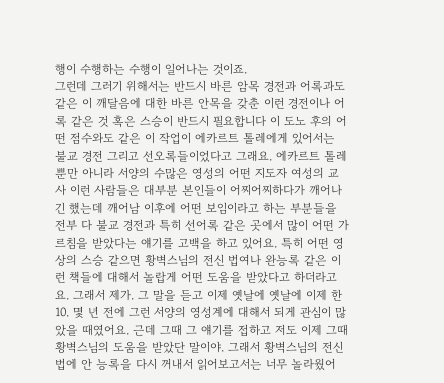행이 수행하는 수행이 일어나는 것이죠.
그런데 그러기 위해서는 반드시 바른 암목 경전과 어록과도 같은 이 깨달음에 대한 바른 안목을 갖춘 이런 경전이나 어록 같은 것 혹은 스승이 반드시 필요합니다 이 도노 후의 어떤 점수와도 같은 이 작업이 에카르트 톨레에게 있어서는 불교 경전 그리고 선오록들이었다고 그래요. 에카르트 톨레뿐만 아니라 서양의 수많은 영성의 어떤 지도자 여성의 교사 이런 사람들은 대부분 본인들이 어찌어찌하다가 깨어나긴 했는데 깨어남 이후에 어떤 보임이라고 하는 부분들을 전부 다 불교 경전과 특히 선어록 같은 곳에서 많이 어떤 가르침을 받았다는 얘기를 고백을 하고 있어요. 특히 어떤 영상의 스승 같으면 황벽스님의 전신 법여나 완능록 같은 이런 책들에 대해서 놀랍게 어떤 도움을 받았다고 하더라고요. 그래서 제가. 그 말을 듣고 이제 옛날에 옛날에 이제 한 10. 몇 년 전에 그런 서양의 영성계에 대해서 되게 관심이 많았을 때였어요. 근데 그때 그 얘기를 접하고 저도 이제 그때 황벽스님의 도움을 받았단 말이야. 그래서 황벽스님의 전신법에 안 능록을 다시 꺼내서 읽어보고서는 너무 놀라웠어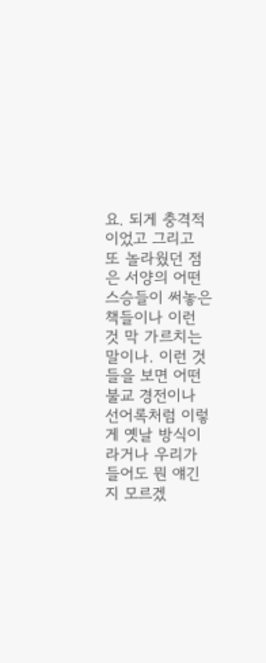요. 되게 충격적이었고 그리고 또 놀라웠던 점은 서양의 어떤 스승들이 써놓은 책들이나 이런 것 막 가르치는 말이나. 이런 것들을 보면 어떤 불교 경전이나 선어록처럼 이렇게 옛날 방식이라거나 우리가 들어도 뭔 얘긴지 모르겠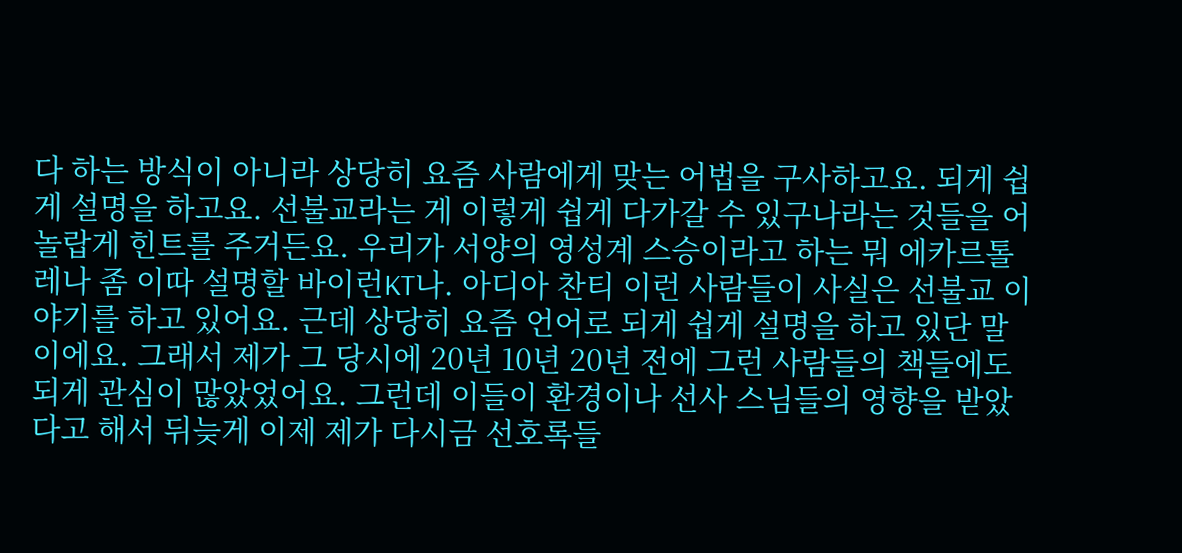다 하는 방식이 아니라 상당히 요즘 사람에게 맞는 어법을 구사하고요. 되게 쉽게 설명을 하고요. 선불교라는 게 이렇게 쉽게 다가갈 수 있구나라는 것들을 어 놀랍게 힌트를 주거든요. 우리가 서양의 영성계 스승이라고 하는 뭐 에카르톨레나 좀 이따 설명할 바이런KT나. 아디아 찬티 이런 사람들이 사실은 선불교 이야기를 하고 있어요. 근데 상당히 요즘 언어로 되게 쉽게 설명을 하고 있단 말이에요. 그래서 제가 그 당시에 20년 10년 20년 전에 그런 사람들의 책들에도 되게 관심이 많았었어요. 그런데 이들이 환경이나 선사 스님들의 영향을 받았다고 해서 뒤늦게 이제 제가 다시금 선호록들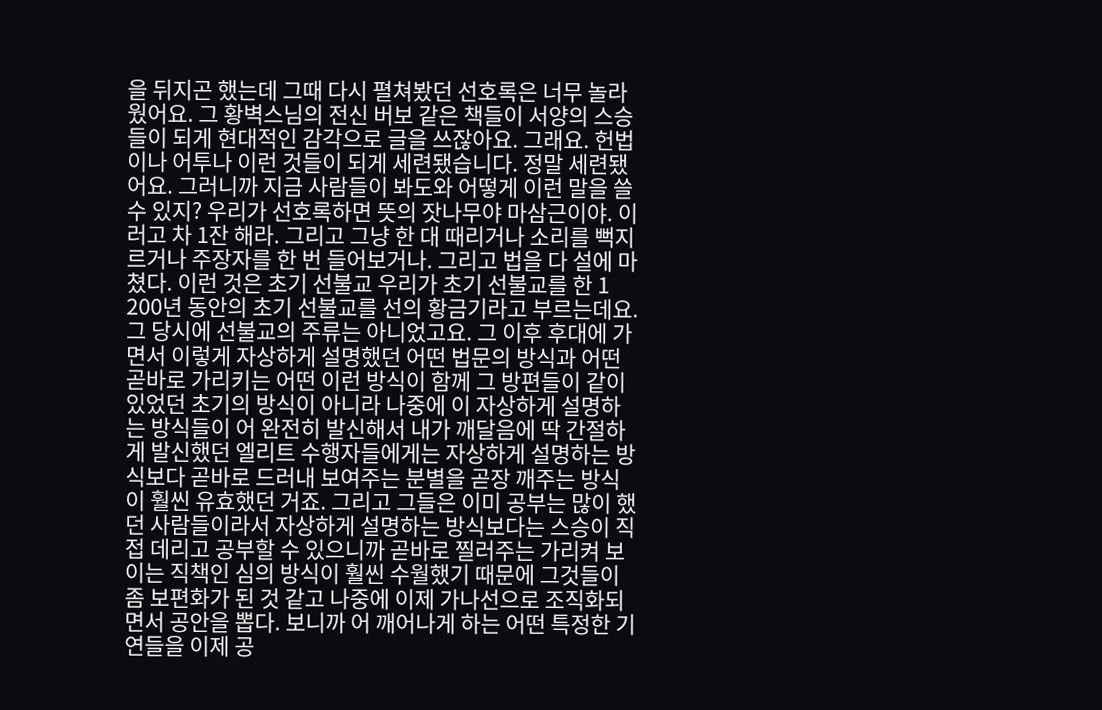을 뒤지곤 했는데 그때 다시 펼쳐봤던 선호록은 너무 놀라웠어요. 그 황벽스님의 전신 버보 같은 책들이 서양의 스승들이 되게 현대적인 감각으로 글을 쓰잖아요. 그래요. 헌법이나 어투나 이런 것들이 되게 세련됐습니다. 정말 세련됐어요. 그러니까 지금 사람들이 봐도와 어떻게 이런 말을 쓸 수 있지? 우리가 선호록하면 뜻의 잣나무야 마삼근이야. 이러고 차 1잔 해라. 그리고 그냥 한 대 때리거나 소리를 뻑지르거나 주장자를 한 번 들어보거나. 그리고 법을 다 설에 마쳤다. 이런 것은 초기 선불교 우리가 초기 선불교를 한 1 200년 동안의 초기 선불교를 선의 황금기라고 부르는데요. 그 당시에 선불교의 주류는 아니었고요. 그 이후 후대에 가면서 이렇게 자상하게 설명했던 어떤 법문의 방식과 어떤 곧바로 가리키는 어떤 이런 방식이 함께 그 방편들이 같이 있었던 초기의 방식이 아니라 나중에 이 자상하게 설명하는 방식들이 어 완전히 발신해서 내가 깨달음에 딱 간절하게 발신했던 엘리트 수행자들에게는 자상하게 설명하는 방식보다 곧바로 드러내 보여주는 분별을 곧장 깨주는 방식이 훨씬 유효했던 거죠. 그리고 그들은 이미 공부는 많이 했던 사람들이라서 자상하게 설명하는 방식보다는 스승이 직접 데리고 공부할 수 있으니까 곧바로 찔러주는 가리켜 보이는 직책인 심의 방식이 훨씬 수월했기 때문에 그것들이 좀 보편화가 된 것 같고 나중에 이제 가나선으로 조직화되면서 공안을 뽑다. 보니까 어 깨어나게 하는 어떤 특정한 기연들을 이제 공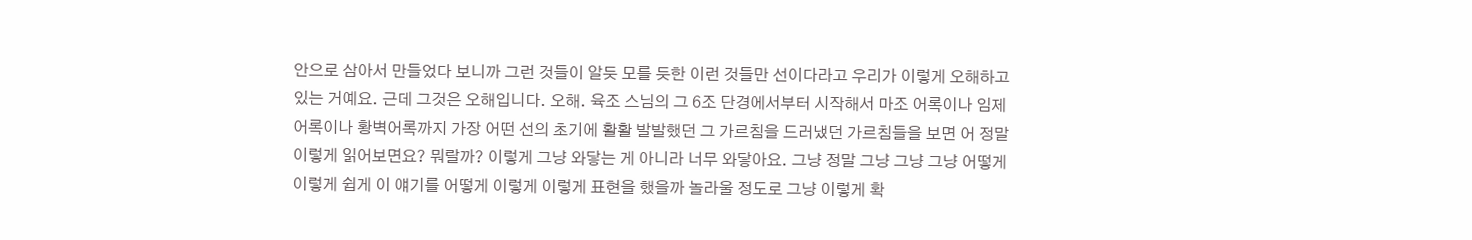안으로 삼아서 만들었다 보니까 그런 것들이 알듯 모를 듯한 이런 것들만 선이다라고 우리가 이렇게 오해하고 있는 거예요. 근데 그것은 오해입니다. 오해. 육조 스님의 그 6조 단경에서부터 시작해서 마조 어록이나 임제 어록이나 황벽어록까지 가장 어떤 선의 초기에 활활 발발했던 그 가르침을 드러냈던 가르침들을 보면 어 정말 이렇게 읽어보면요? 뭐랄까? 이렇게 그냥 와닿는 게 아니라 너무 와닿아요. 그냥 정말 그냥 그냥 그냥 어떻게 이렇게 쉽게 이 얘기를 어떻게 이렇게 이렇게 표현을 했을까 놀라울 정도로 그냥 이렇게 확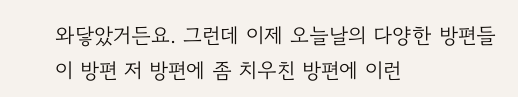와닿았거든요. 그런데 이제 오늘날의 다양한 방편들 이 방편 저 방편에 좀 치우친 방편에 이런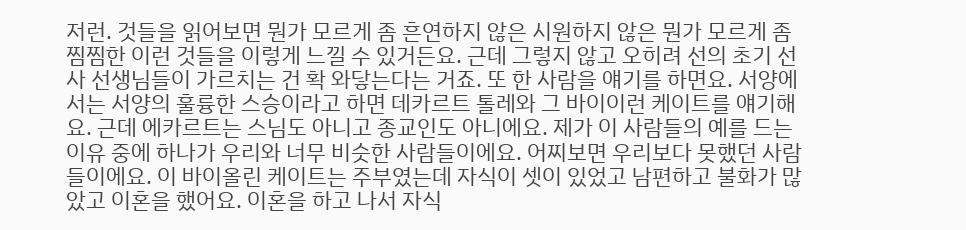저런. 것들을 읽어보면 뭔가 모르게 좀 흔연하지 않은 시원하지 않은 뭔가 모르게 좀 찜찜한 이런 것들을 이렇게 느낄 수 있거든요. 근데 그렇지 않고 오히려 선의 초기 선사 선생님들이 가르치는 건 확 와닿는다는 거죠. 또 한 사람을 얘기를 하면요. 서양에서는 서양의 훌륭한 스승이라고 하면 데카르트 톨레와 그 바이이런 케이트를 얘기해요. 근데 에카르트는 스님도 아니고 종교인도 아니에요. 제가 이 사람들의 예를 드는 이유 중에 하나가 우리와 너무 비슷한 사람들이에요. 어찌보면 우리보다 못했던 사람들이에요. 이 바이올린 케이트는 주부였는데 자식이 셋이 있었고 남편하고 불화가 많았고 이혼을 했어요. 이혼을 하고 나서 자식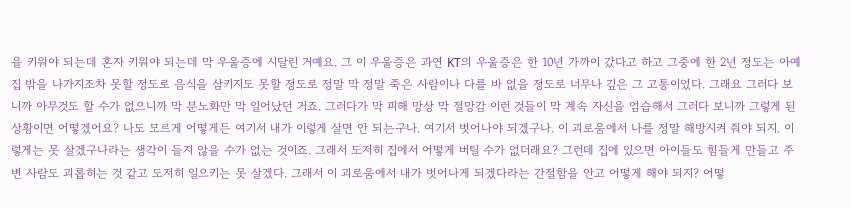을 키워야 되는데 혼자 키워야 되는데 막 우울증에 시달린 거예요. 그 이 우울증은 과연 KT의 우울증은 한 10년 가까이 갔다고 하고 그중에 한 2년 정도는 아예 집 밖을 나가지조차 못할 정도로 음식을 삼키지도 못할 정도로 정말 막 정말 죽은 사람이나 다를 바 없을 정도로 너무나 깊은 그 고통이었다. 그래요 그러다 보니까 아무것도 할 수가 없으니까 막 분노화만 막 일어났던 거죠. 그러다가 막 피해 망상 막 절망감 이런 것들이 막 계속 자신을 엄습해서 그러다 보니까 그렇게 된 상황이면 어떻겠어요? 나도 모르게 어떻게든 여기서 내가 이렇게 살면 안 되는구나. 여기서 벗어나야 되겠구나. 이 괴로움에서 나를 정말 해방시켜 줘야 되지. 이렇게는 못 살겠구나라는 생각이 들지 않을 수가 없는 것이죠. 그래서 도저히 집에서 어떻게 버틸 수가 없더래요? 그런데 집에 있으면 아이들도 힘들게 만들고 주변 사람도 괴롭히는 것 같고 도저히 일으키는 못 살겠다. 그래서 이 괴로움에서 내가 벗어나게 되겠다라는 간절함을 안고 어떻게 해야 되지? 어떻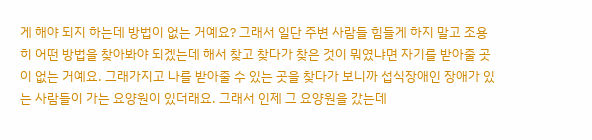게 해야 되지 하는데 방법이 없는 거예요? 그래서 일단 주변 사람들 힘들게 하지 말고 조용히 어떤 방법을 찾아봐야 되겠는데 해서 찾고 찾다가 찾은 것이 뭐였냐면 자기를 받아줄 곳이 없는 거예요. 그래가지고 나를 받아줄 수 있는 곳을 찾다가 보니까 섭식장애인 장애가 있는 사람들이 가는 요양원이 있더래요. 그래서 인제 그 요양원을 갔는데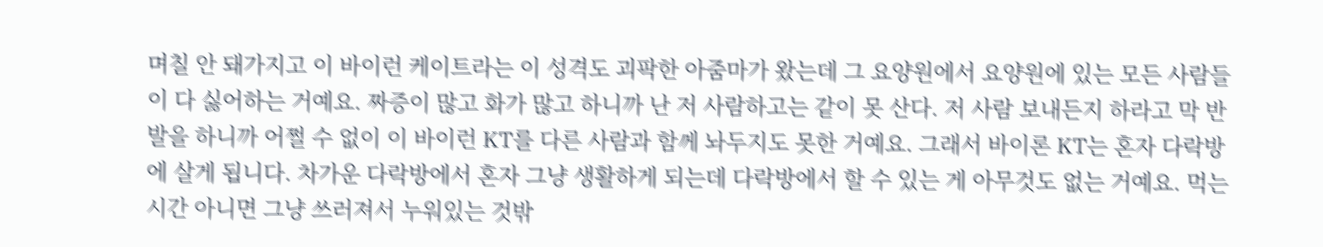며칠 안 돼가지고 이 바이런 케이트라는 이 성격도 괴팍한 아줌마가 왔는데 그 요양원에서 요양원에 있는 모든 사람들이 다 싫어하는 거예요. 짜증이 많고 화가 많고 하니까 난 저 사람하고는 같이 못 산다. 저 사람 보내든지 하라고 막 반발을 하니까 어쩔 수 없이 이 바이런 KT를 다른 사람과 함께 놔두지도 못한 거예요. 그래서 바이론 KT는 혼자 다락방에 살게 됩니다. 차가운 다락방에서 혼자 그냥 생활하게 되는데 다락방에서 할 수 있는 게 아무것도 없는 거예요. 먹는 시간 아니면 그냥 쓰러져서 누워있는 것밖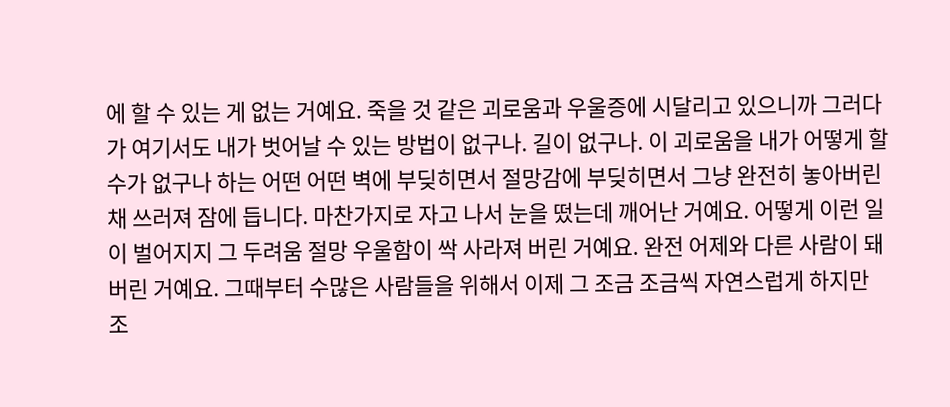에 할 수 있는 게 없는 거예요. 죽을 것 같은 괴로움과 우울증에 시달리고 있으니까 그러다가 여기서도 내가 벗어날 수 있는 방법이 없구나. 길이 없구나. 이 괴로움을 내가 어떻게 할 수가 없구나 하는 어떤 어떤 벽에 부딪히면서 절망감에 부딪히면서 그냥 완전히 놓아버린 채 쓰러져 잠에 듭니다. 마찬가지로 자고 나서 눈을 떴는데 깨어난 거예요. 어떻게 이런 일이 벌어지지 그 두려움 절망 우울함이 싹 사라져 버린 거예요. 완전 어제와 다른 사람이 돼버린 거예요. 그때부터 수많은 사람들을 위해서 이제 그 조금 조금씩 자연스럽게 하지만 조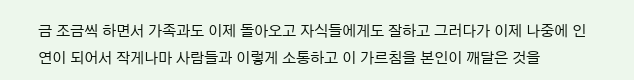금 조금씩 하면서 가족과도 이제 돌아오고 자식들에게도 잘하고 그러다가 이제 나중에 인연이 되어서 작게나마 사람들과 이렇게 소통하고 이 가르침을 본인이 깨달은 것을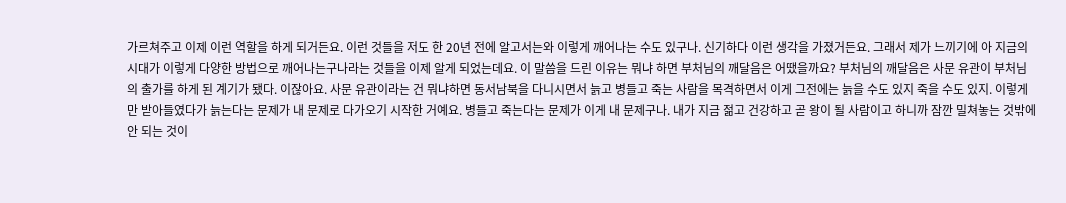가르쳐주고 이제 이런 역할을 하게 되거든요. 이런 것들을 저도 한 20년 전에 알고서는와 이렇게 깨어나는 수도 있구나. 신기하다 이런 생각을 가졌거든요. 그래서 제가 느끼기에 아 지금의 시대가 이렇게 다양한 방법으로 깨어나는구나라는 것들을 이제 알게 되었는데요. 이 말씀을 드린 이유는 뭐냐 하면 부처님의 깨달음은 어땠을까요? 부처님의 깨달음은 사문 유관이 부처님의 출가를 하게 된 계기가 됐다. 이잖아요. 사문 유관이라는 건 뭐냐하면 동서남북을 다니시면서 늙고 병들고 죽는 사람을 목격하면서 이게 그전에는 늙을 수도 있지 죽을 수도 있지. 이렇게만 받아들였다가 늙는다는 문제가 내 문제로 다가오기 시작한 거예요. 병들고 죽는다는 문제가 이게 내 문제구나. 내가 지금 젊고 건강하고 곧 왕이 될 사람이고 하니까 잠깐 밀쳐놓는 것밖에 안 되는 것이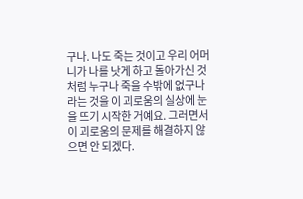구나. 나도 죽는 것이고 우리 어머니가 나를 낫게 하고 돌아가신 것처럼 누구나 죽을 수밖에 없구나라는 것을 이 괴로움의 실상에 눈을 뜨기 시작한 거예요. 그러면서 이 괴로움의 문제를 해결하지 않으면 안 되겠다.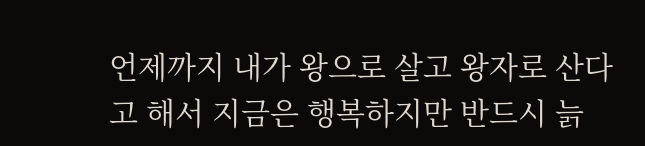언제까지 내가 왕으로 살고 왕자로 산다고 해서 지금은 행복하지만 반드시 늙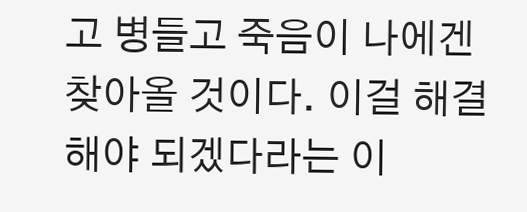고 병들고 죽음이 나에겐 찾아올 것이다. 이걸 해결해야 되겠다라는 이